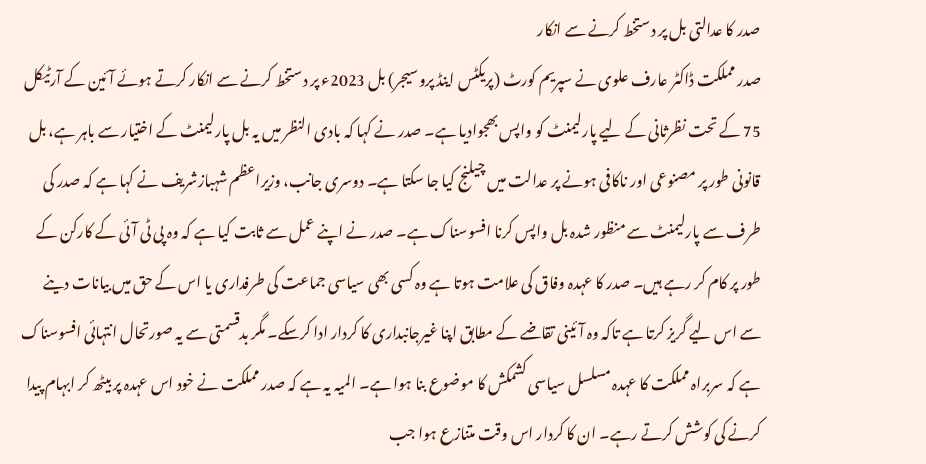صدر کا عدالتی بل پر دستخط کرنے سے انکار
صدر مملکت ڈاکٹر عارف علوی نے سپریم کورٹ (پریکٹس اینڈ پروسیجر) بل 2023ء پر دستخط کرنے سے انکار کرتے ہوئے آئین کے آرٹیکل 75 کے تحت نظرثانی کے لیے پارلیمنٹ کو واپس بھجوادیا ہے۔ صدر نے کہا کہ بادی النظر میں یہ بل پارلیمنٹ کے اختیار سے باہر ہے، بل قانونی طور پر مصنوعی اور ناکافی ہونے پر عدالت میں چیلنج کیا جا سکتا ہے۔ دوسری جانب، وزیراعظم شہبازشریف نے کہا ہے کہ صدر کی طرف سے پارلیمنٹ سے منظور شدہ بل واپس کرنا افسوسناک ہے۔ صدر نے اپنے عمل سے ثابت کیا ہے کہ وہ پی ٹی آئی کے کارکن کے طور پر کام کر رہے ہیں۔ صدر کا عہدہ وفاق کی علامت ہوتا ہے وہ کسی بھی سیاسی جماعت کی طرفداری یا اس کے حق میں بیانات دینے سے اس لیے گریز کرتا ہے تاکہ وہ آئینی تقاضے کے مطابق اپنا غیرجانبداری کا کردار ادا کرسکے۔ مگر بدقسمتی سے یہ صورتحال انتہائی افسوسناک ہے کہ سربراہ مملکت کا عہدہ مسلسل سیاسی کشمکش کا موضوع بنا ہوا ہے۔ المیہ یہ ہے کہ صدر مملکت نے خود اس عہدہ پر بیٹھ کر ابہام پیدا کرنے کی کوشش کرتے رہے۔ ان کا کردار اس وقت متنازع ہوا جب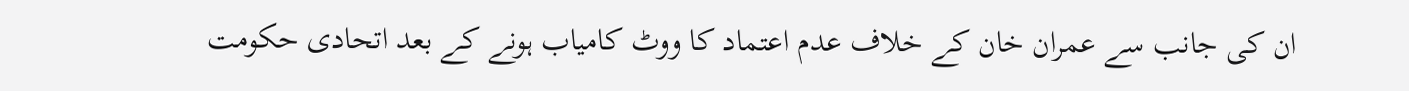ان کی جانب سے عمران خان کے خلاف عدم اعتماد کا ووٹ کامیاب ہونے کے بعد اتحادی حکومت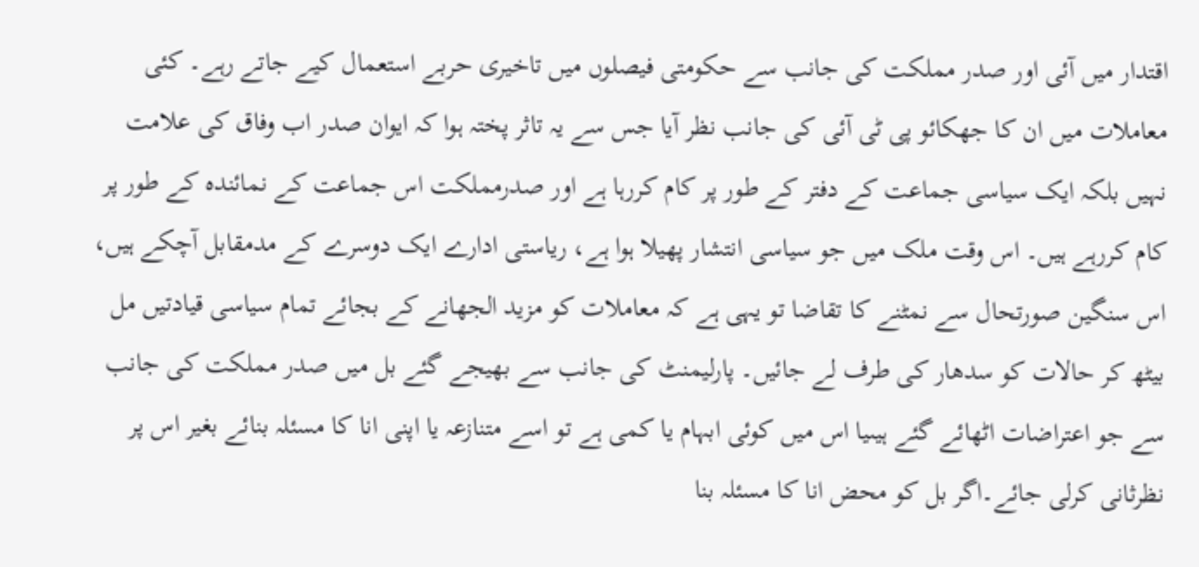اقتدار میں آئی اور صدر مملکت کی جانب سے حکومتی فیصلوں میں تاخیری حربے استعمال کیے جاتے رہے۔ کئی معاملات میں ان کا جھکائو پی ٹی آئی کی جانب نظر آیا جس سے یہ تاثر پختہ ہوا کہ ایوان صدر اب وفاق کی علامت نہیں بلکہ ایک سیاسی جماعت کے دفتر کے طور پر کام کررہا ہے اور صدرمملکت اس جماعت کے نمائندہ کے طور پر کام کررہے ہیں۔ اس وقت ملک میں جو سیاسی انتشار پھیلا ہوا ہے، ریاستی ادارے ایک دوسرے کے مدمقابل آچکے ہیں، اس سنگین صورتحال سے نمٹنے کا تقاضا تو یہی ہے کہ معاملات کو مزید الجھانے کے بجائے تمام سیاسی قیادتیں مل بیٹھ کر حالات کو سدھار کی طرف لے جائیں۔ پارلیمنٹ کی جانب سے بھیجے گئے بل میں صدر مملکت کی جانب سے جو اعتراضات اٹھائے گئے ہیںیا اس میں کوئی ابہام یا کمی ہے تو اسے متنازعہ یا اپنی انا کا مسئلہ بنائے بغیر اس پر نظرثانی کرلی جائے۔اگر بل کو محض انا کا مسئلہ بنا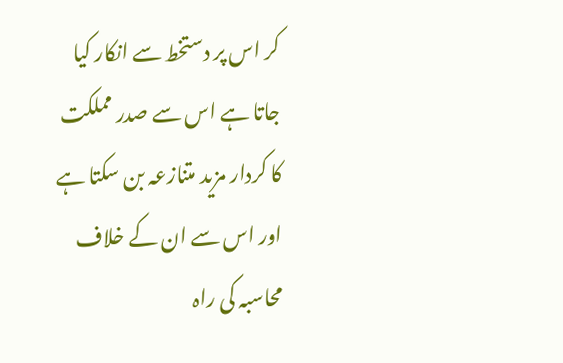کر اس پر دستخط سے انکار کیا جاتا ہے اس سے صدر مملکت کا کردار مزید متنازعہ بن سکتا ہے اور اس سے ان کے خلاف محاسبہ کی راہ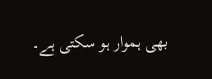بھی ہموار ہو سکتی ہے۔